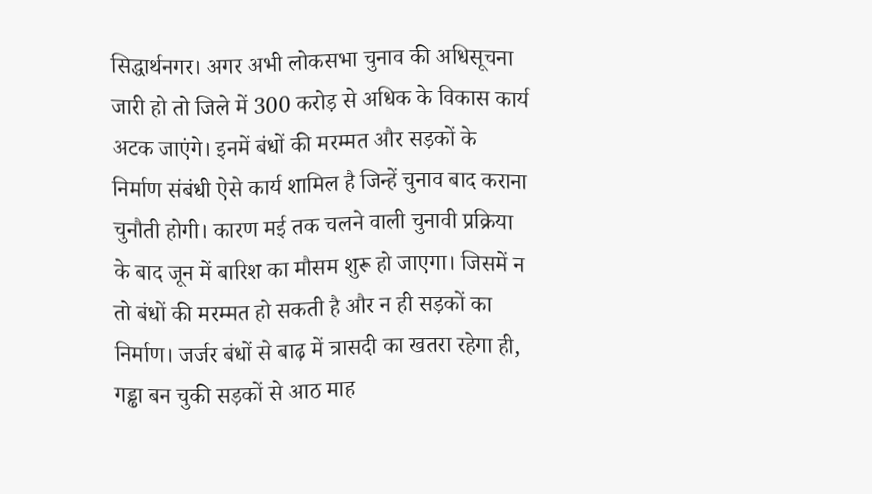सिद्धार्थनगर। अगर अभी लोकसभा चुनाव की अधिसूचना जारी हो तो जिले में 300 करोड़ से अधिक के विकास कार्य अटक जाएंगे। इनमें बंधों की मरम्मत और सड़कों के निर्माण संबंधी ऐसे कार्य शामिल है जिन्हें चुनाव बाद कराना चुनौती होगी। कारण मई तक चलने वाली चुनावी प्रक्रिया के बाद जून में बारिश का मौसम शुरू हो जाएगा। जिसमें न तो बंधों की मरम्मत हो सकती है और न ही सड़कों का निर्माण। जर्जर बंधों से बाढ़ में त्रासदी का खतरा रहेगा ही, गड्ढा बन चुकी सड़कों से आठ माह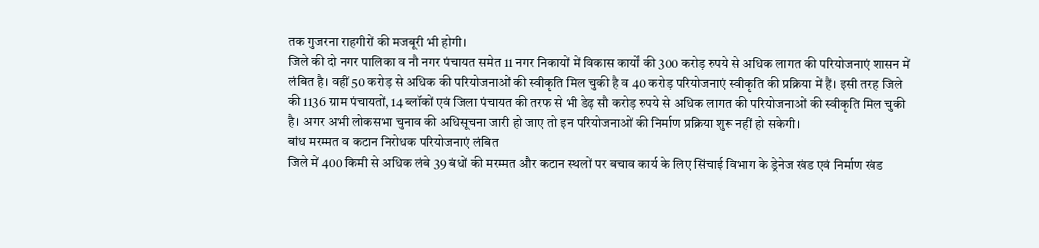तक गुजरना राहगीरों की मजबूरी भी होगी।
जिले की दो नगर पालिका व नौ नगर पंचायत समेत 11 नगर निकायों में विकास कार्यों की 300 करोड़ रुपये से अधिक लागत की परियोजनाएं शासन में लंबित है। वहीं 50 करोड़ से अधिक की परियोजनाओं की स्वीकृति मिल चुकी है व 40 करोड़ परियोजनाएं स्वीकृति की प्रक्रिया में हैं। इसी तरह जिले की 1136 ग्राम पंचायतों, 14 ब्लॉकों एवं जिला पंचायत की तरफ से भी डेढ़ सौ करोड़ रुपये से अधिक लागत की परियोजनाओं की स्वीकृति मिल चुकी है। अगर अभी लोकसभा चुनाव की अधिसूचना जारी हो जाए तो इन परियोजनाओं की निर्माण प्रक्रिया शुरू नहीं हो सकेगी।
बांध मरम्मत व कटान निरोधक परियोजनाएं लंबित
जिले में 400 किमी से अधिक लंबे 39 बंधों की मरम्मत और कटान स्थलों पर बचाव कार्य के लिए सिंचाई विभाग के ड्रेनेज खंड एवं निर्माण खंड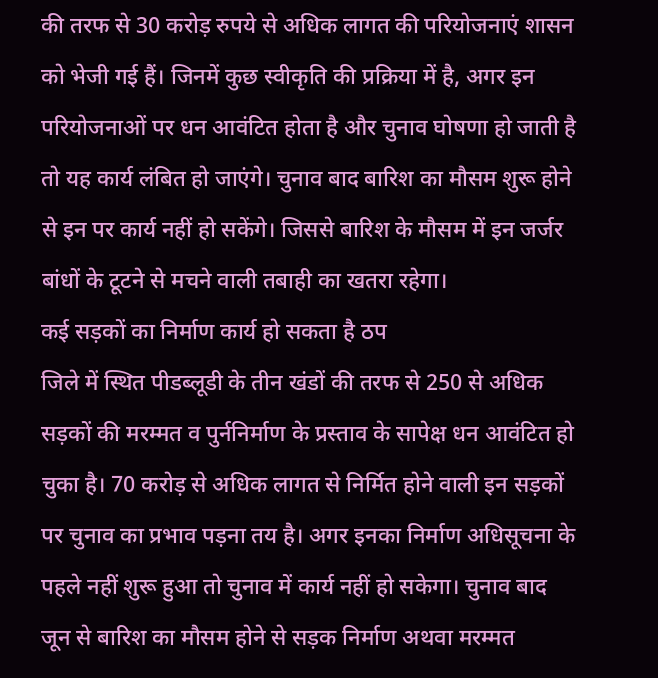की तरफ से 30 करोड़ रुपये से अधिक लागत की परियोजनाएं शासन को भेजी गई हैं। जिनमें कुछ स्वीकृति की प्रक्रिया में है, अगर इन परियोजनाओं पर धन आवंटित होता है और चुनाव घोषणा हो जाती है तो यह कार्य लंबित हो जाएंगे। चुनाव बाद बारिश का मौसम शुरू होने से इन पर कार्य नहीं हो सकेंगे। जिससे बारिश के मौसम में इन जर्जर बांधों के टूटने से मचने वाली तबाही का खतरा रहेगा।
कई सड़कों का निर्माण कार्य हो सकता है ठप
जिले में स्थित पीडब्लूडी के तीन खंडों की तरफ से 250 से अधिक सड़कों की मरम्मत व पुर्ननिर्माण के प्रस्ताव के सापेक्ष धन आवंटित हो चुका है। 70 करोड़ से अधिक लागत से निर्मित होने वाली इन सड़कों पर चुनाव का प्रभाव पड़ना तय है। अगर इनका निर्माण अधिसूचना के पहले नहीं शुरू हुआ तो चुनाव में कार्य नहीं हो सकेगा। चुनाव बाद जून से बारिश का मौसम होने से सड़क निर्माण अथवा मरम्मत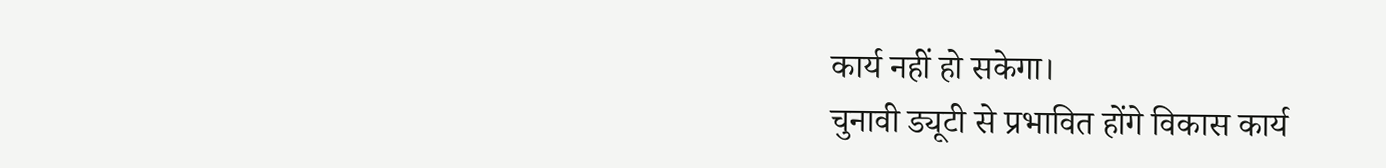कार्य नहीं हो सकेगा।
चुनावी ड्यूटी से प्रभावित होंगे विकास कार्य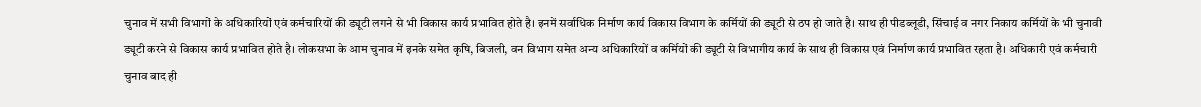चुनाव में सभी विभागों के अधिकारियों एवं कर्मचारियों की ड्यूटी लगने से भी विकास कार्य प्रभावित होते है। इनमें सर्वाधिक निर्माण कार्य विकास विभाग के कर्मियों की ड्यूटी से ठप हो जाते है। साथ ही पीडब्लूडी, सिंचाई व नगर निकाय कर्मियों के भी चुनावी ड्यूटी करने से विकास कार्य प्रभावित होते है। लोकसभा के आम चुनाव में इनके समेत कृषि, बिजली, वन विभाग समेत अन्य अधिकारियों व कर्मियों की ड्यूटी से विभागीय कार्य के साथ ही विकास एवं निर्माण कार्य प्रभावित रहता है। अधिकारी एवं कर्मचारी चुनाव बाद ही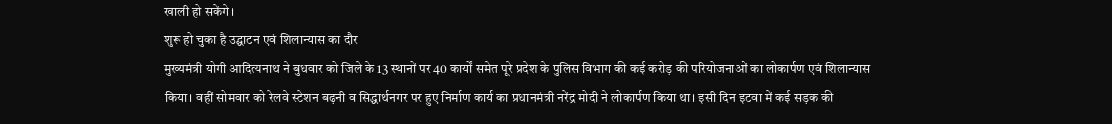खाली हो सकेंगे।
शुरू हो चुका है उद्घाटन एवं शिलान्यास का दौर
मुख्यमंत्री योगी आदित्यनाथ ने बुधवार को जिले के 13 स्थानों पर 40 कार्यों समेत पूरे प्रदेश के पुलिस विभाग की कई करोड़ की परियोजनाओं का लोकार्पण एवं शिलान्यास किया। वहीं सोमवार को रेलवे स्टेशन बढ़नी व सिद्धार्थनगर पर हुए निर्माण कार्य का प्रधानमंत्री नरेंद्र मोदी ने लोकार्पण किया था। इसी दिन इटवा में कई सड़क की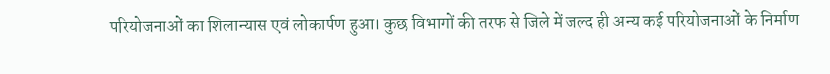परियोजनाओं का शिलान्यास एवं लोकार्पण हुआ। कुछ विभागों की तरफ से जिले में जल्द ही अन्य कई परियोजनाओं के निर्माण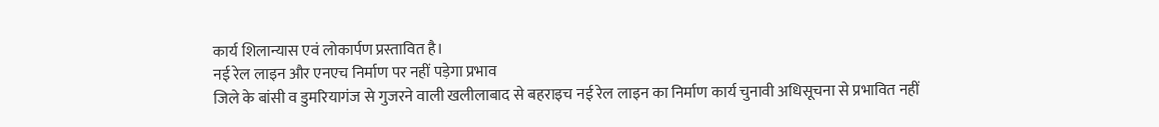कार्य शिलान्यास एवं लोकार्पण प्रस्तावित है।
नई रेल लाइन और एनएच निर्माण पर नहीं पड़ेगा प्रभाव
जिले के बांसी व डुमरियागंज से गुजरने वाली खलीलाबाद से बहराइच नई रेल लाइन का निर्माण कार्य चुनावी अधिसूचना से प्रभावित नहीं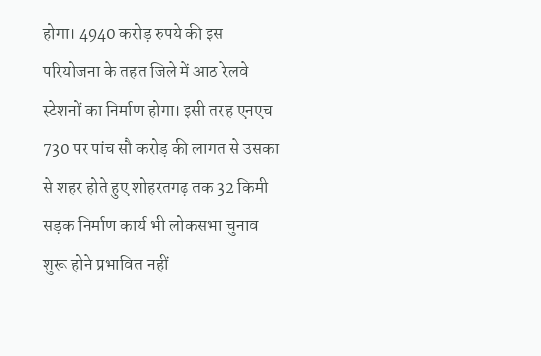होगा। 4940 करोड़ रुपये की इस परियोजना के तहत जिले में आठ रेलवे स्टेशनों का निर्माण होगा। इसी तरह एनएच 730 पर पांच सौ करोड़ की लागत से उसका से शहर होते हुए शोहरतगढ़ तक 32 किमी सड़क निर्माण कार्य भी लोकसभा चुनाव शुरू होने प्रभावित नहीं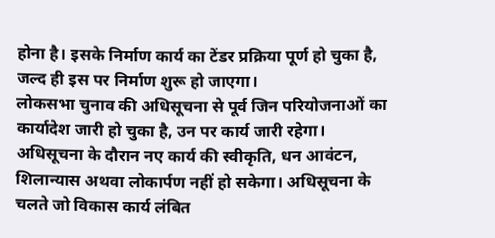होना है। इसके निर्माण कार्य का टेंडर प्रक्रिया पूर्ण हो चुका है, जल्द ही इस पर निर्माण शुरू हो जाएगा।
लोकसभा चुनाव की अधिसूचना से पूर्व जिन परियोजनाओं का कार्यादेश जारी हो चुका है, उन पर कार्य जारी रहेगा। अधिसूचना के दौरान नए कार्य की स्वीकृति, धन आवंटन, शिलान्यास अथवा लोकार्पण नहीं हो सकेगा। अधिसूचना के चलते जो विकास कार्य लंबित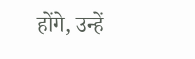होंगे, उन्हें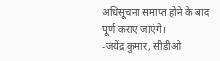अधिसूचना समाप्त होने के बाद पूर्ण कराए जाएंगे।
-जयेंद्र कुमार, सीडीओ